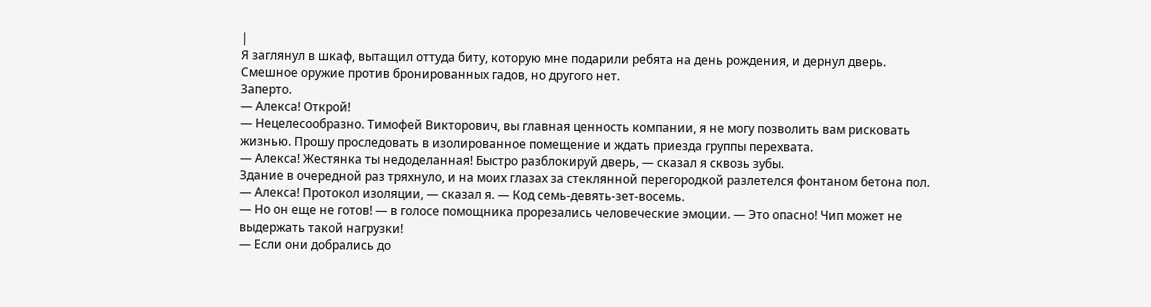|
Я заглянул в шкаф, вытащил оттуда биту, которую мне подарили ребята на день рождения, и дернул дверь. Смешное оружие против бронированных гадов, но другого нет.
Заперто.
— Алекса! Открой!
— Нецелесообразно. Тимофей Викторович, вы главная ценность компании, я не могу позволить вам рисковать жизнью. Прошу проследовать в изолированное помещение и ждать приезда группы перехвата.
— Алекса! Жестянка ты недоделанная! Быстро разблокируй дверь, — сказал я сквозь зубы.
Здание в очередной раз тряхнуло, и на моих глазах за стеклянной перегородкой разлетелся фонтаном бетона пол.
— Алекса! Протокол изоляции, — сказал я. — Код семь-девять-зет-восемь.
— Но он еще не готов! — в голосе помощника прорезались человеческие эмоции. — Это опасно! Чип может не выдержать такой нагрузки!
— Если они добрались до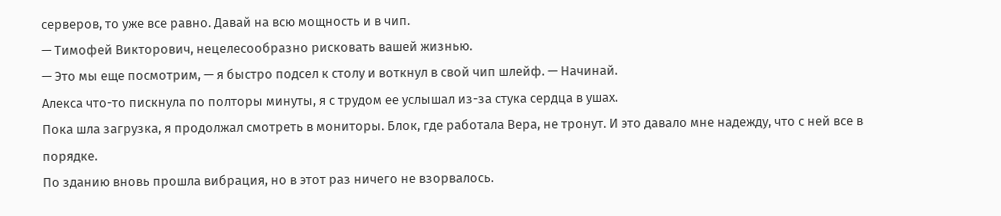серверов, то уже все равно. Давай на всю мощность и в чип.
— Тимофей Викторович, нецелесообразно рисковать вашей жизнью.
— Это мы еще посмотрим, — я быстро подсел к столу и воткнул в свой чип шлейф. — Начинай.
Алекса что-то пискнула по полторы минуты, я с трудом ее услышал из-за стука сердца в ушах.
Пока шла загрузка, я продолжал смотреть в мониторы. Блок, где работала Вера, не тронут. И это давало мне надежду, что с ней все в порядке.
По зданию вновь прошла вибрация, но в этот раз ничего не взорвалось.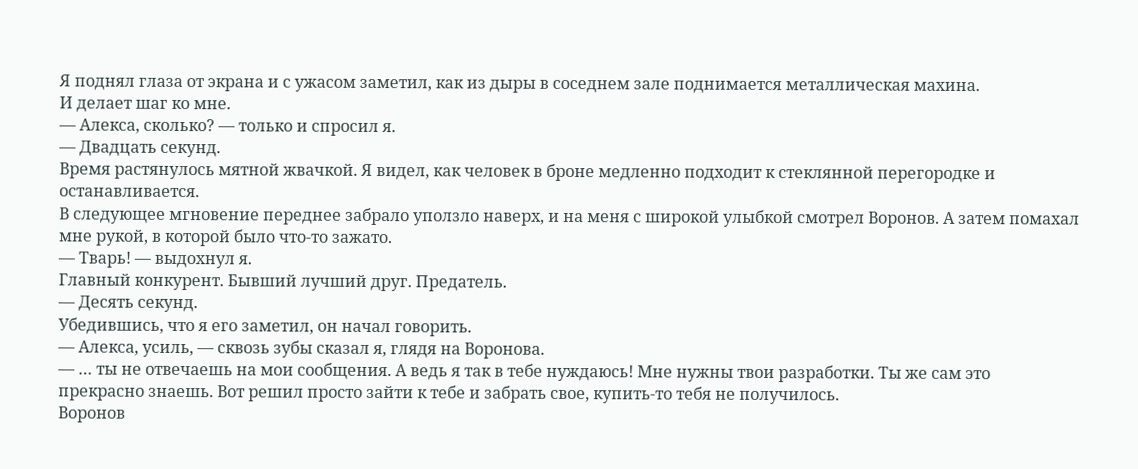Я поднял глаза от экрана и с ужасом заметил, как из дыры в соседнем зале поднимается металлическая махина.
И делает шаг ко мне.
— Алекса, сколько? — только и спросил я.
— Двадцать секунд.
Время растянулось мятной жвачкой. Я видел, как человек в броне медленно подходит к стеклянной перегородке и останавливается.
В следующее мгновение переднее забрало уползло наверх, и на меня с широкой улыбкой смотрел Воронов. А затем помахал мне рукой, в которой было что-то зажато.
— Тварь! — выдохнул я.
Главный конкурент. Бывший лучший друг. Предатель.
— Десять секунд.
Убедившись, что я его заметил, он начал говорить.
— Алекса, усиль, — сквозь зубы сказал я, глядя на Воронова.
— … ты не отвечаешь на мои сообщения. А ведь я так в тебе нуждаюсь! Мне нужны твои разработки. Ты же сам это прекрасно знаешь. Вот решил просто зайти к тебе и забрать свое, купить-то тебя не получилось.
Воронов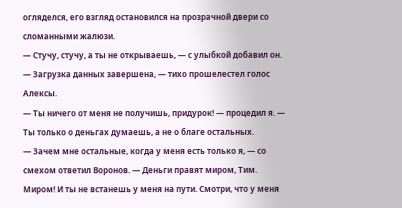огляделся, его взгляд остановился на прозрачной двери со сломанными жалюзи.
— Стучу, стучу, а ты не открываешь, — с улыбкой добавил он.
— Загрузка данных завершена, — тихо прошелестел голос Алексы.
— Ты ничего от меня не получишь, придурок! — процедил я. — Ты только о деньгах думаешь, а не о благе остальных.
— Зачем мне остальные, когда у меня есть только я, — со смехом ответил Воронов. — Деньги правят миром, Тим. Миром! И ты не встанешь у меня на пути. Смотри, что у меня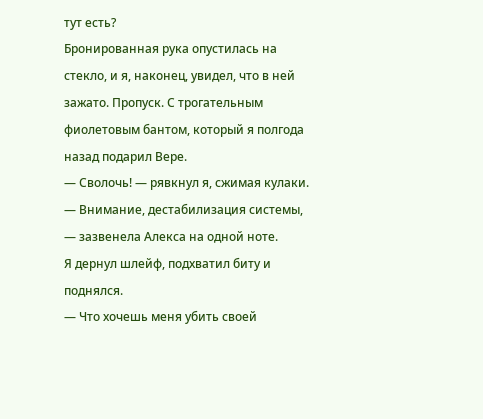тут есть?
Бронированная рука опустилась на стекло, и я, наконец, увидел, что в ней зажато. Пропуск. С трогательным фиолетовым бантом, который я полгода назад подарил Вере.
— Сволочь! — рявкнул я, сжимая кулаки.
— Внимание, дестабилизация системы, — зазвенела Алекса на одной ноте.
Я дернул шлейф, подхватил биту и поднялся.
— Что хочешь меня убить своей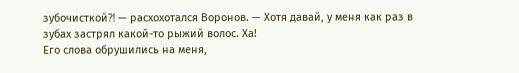зубочисткой⁈ — расхохотался Воронов. — Хотя давай, у меня как раз в зубах застрял какой-то рыжий волос. Ха!
Его слова обрушились на меня,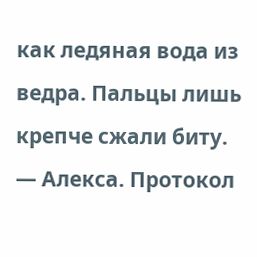как ледяная вода из ведра. Пальцы лишь крепче сжали биту.
— Алекса. Протокол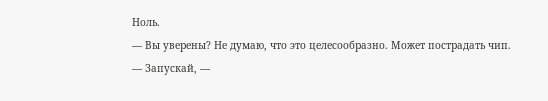Ноль.
— Вы уверены? Не думаю, что это целесообразно. Может пострадать чип.
— Запускай, —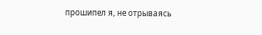прошипел я, не отрываясь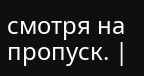смотря на пропуск. |